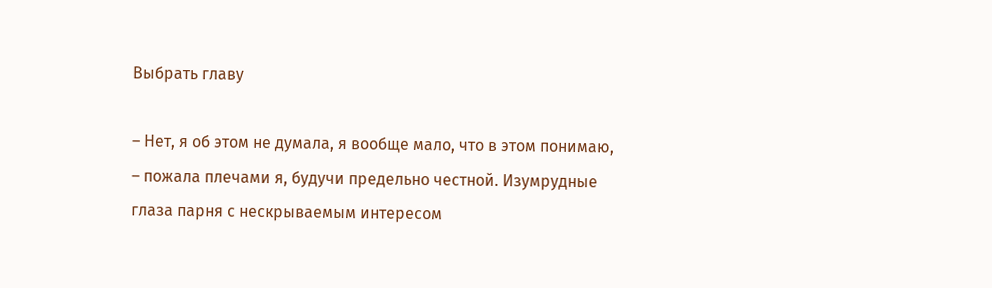Выбрать главу

– Нет, я об этом не думала, я вообще мало, что в этом понимаю, – пожала плечами я, будучи предельно честной. Изумрудные глаза парня с нескрываемым интересом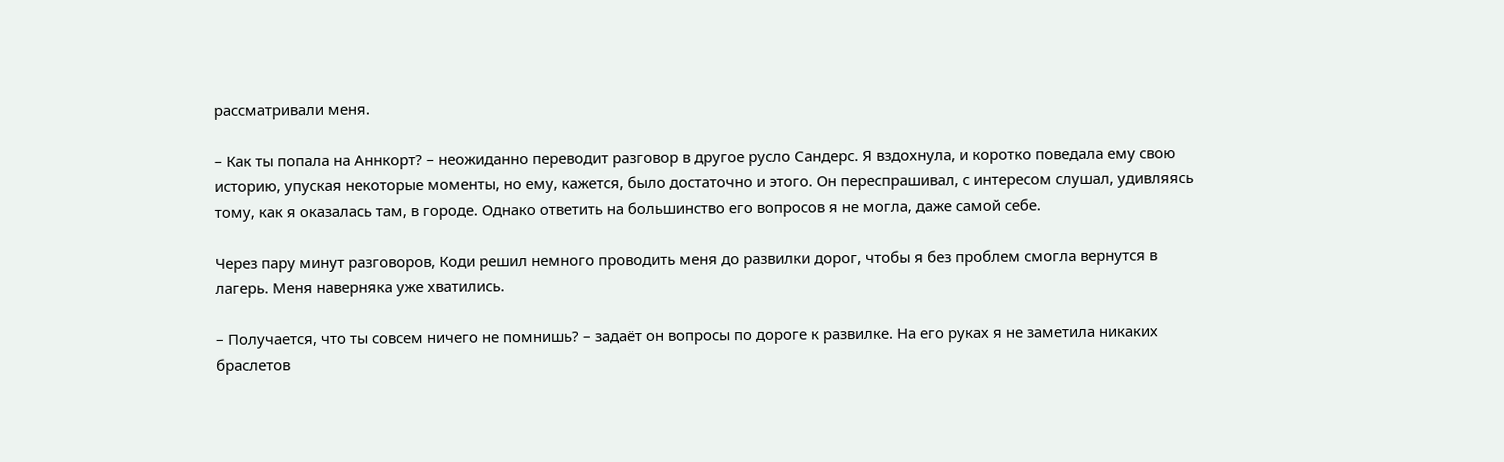рассматривали меня.

– Как ты попала на Аннкорт? – неожиданно переводит разговор в другое русло Сандерс. Я вздохнула, и коротко поведала ему свою историю, упуская некоторые моменты, но ему, кажется, было достаточно и этого. Он переспрашивал, с интересом слушал, удивляясь тому, как я оказалась там, в городе. Однако ответить на большинство его вопросов я не могла, даже самой себе.

Через пару минут разговоров, Коди решил немного проводить меня до развилки дорог, чтобы я без проблем смогла вернутся в лагерь. Меня наверняка уже хватились.

– Получается, что ты совсем ничего не помнишь? – задаёт он вопросы по дороге к развилке. На его руках я не заметила никаких браслетов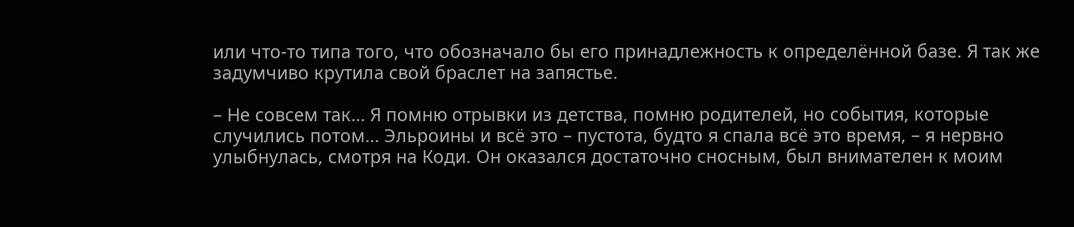или что-то типа того, что обозначало бы его принадлежность к определённой базе. Я так же задумчиво крутила свой браслет на запястье.

– Не совсем так… Я помню отрывки из детства, помню родителей, но события, которые случились потом… Эльроины и всё это – пустота, будто я спала всё это время, – я нервно улыбнулась, смотря на Коди. Он оказался достаточно сносным, был внимателен к моим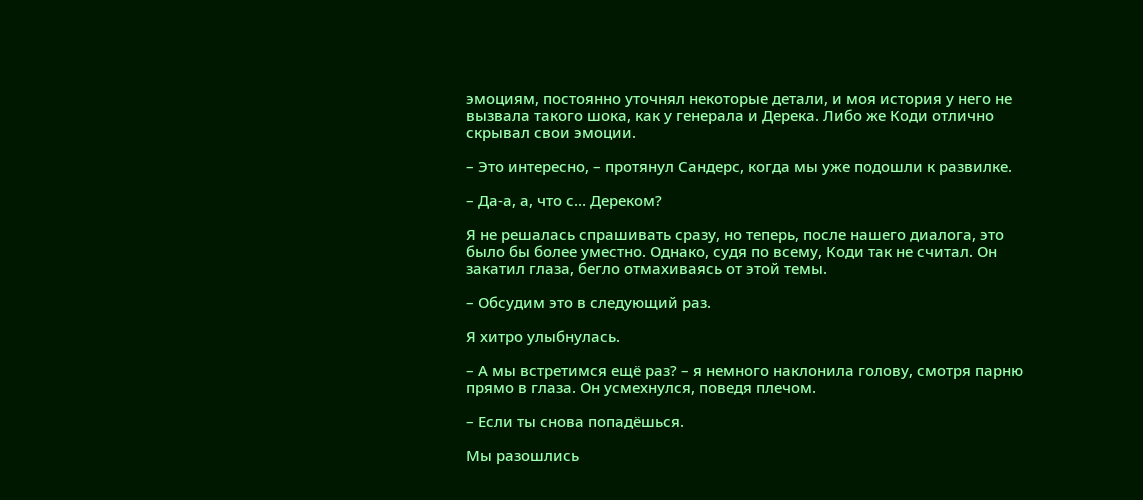эмоциям, постоянно уточнял некоторые детали, и моя история у него не вызвала такого шока, как у генерала и Дерека. Либо же Коди отлично скрывал свои эмоции.

– Это интересно, – протянул Сандерс, когда мы уже подошли к развилке.

– Да-а, а, что с… Дереком?

Я не решалась спрашивать сразу, но теперь, после нашего диалога, это было бы более уместно. Однако, судя по всему, Коди так не считал. Он закатил глаза, бегло отмахиваясь от этой темы.

– Обсудим это в следующий раз.

Я хитро улыбнулась.

– А мы встретимся ещё раз? – я немного наклонила голову, смотря парню прямо в глаза. Он усмехнулся, поведя плечом.

– Если ты снова попадёшься.

Мы разошлись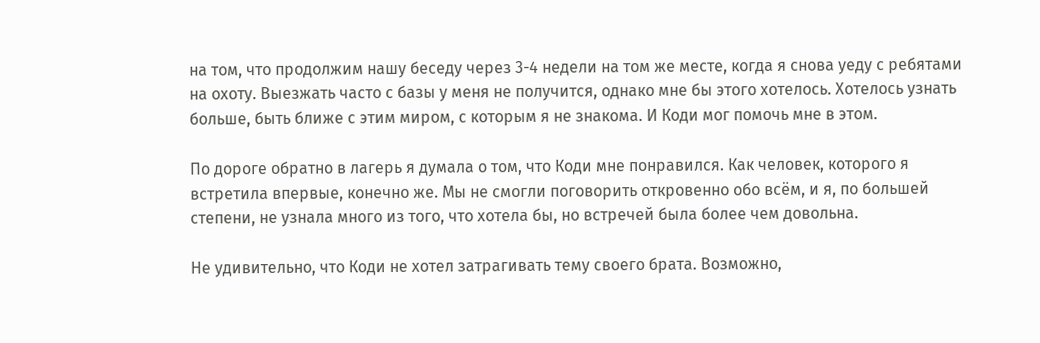на том, что продолжим нашу беседу через 3-4 недели на том же месте, когда я снова уеду с ребятами на охоту. Выезжать часто с базы у меня не получится, однако мне бы этого хотелось. Хотелось узнать больше, быть ближе с этим миром, с которым я не знакома. И Коди мог помочь мне в этом.

По дороге обратно в лагерь я думала о том, что Коди мне понравился. Как человек, которого я встретила впервые, конечно же. Мы не смогли поговорить откровенно обо всём, и я, по большей степени, не узнала много из того, что хотела бы, но встречей была более чем довольна.

Не удивительно, что Коди не хотел затрагивать тему своего брата. Возможно,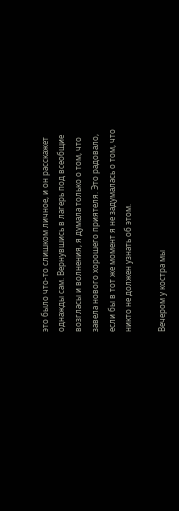это было что-то слишком личное, и он расскажет однажды сам. Вернувшись в лагерь под всеобщие возгласы и волнения, я думала только о том, что завела нового хорошего приятеля. Это радовало, если бы в тот же момент я не задумалась о том, что никто не должен узнать об этом.

Вечером у костра мы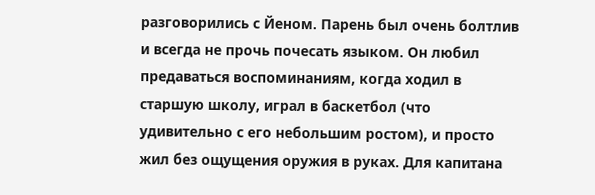разговорились с Йеном. Парень был очень болтлив и всегда не прочь почесать языком. Он любил предаваться воспоминаниям, когда ходил в старшую школу, играл в баскетбол (что удивительно с его небольшим ростом), и просто жил без ощущения оружия в руках. Для капитана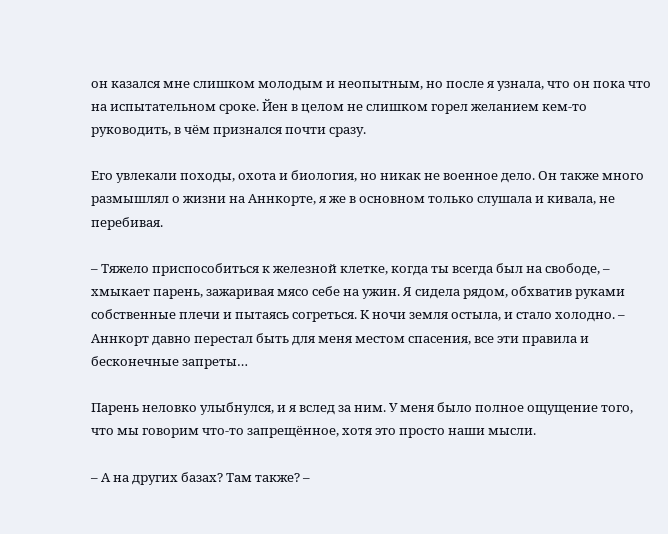он казался мне слишком молодым и неопытным, но после я узнала, что он пока что на испытательном сроке. Йен в целом не слишком горел желанием кем-то руководить, в чём признался почти сразу.

Его увлекали походы, охота и биология, но никак не военное дело. Он также много размышлял о жизни на Аннкорте, я же в основном только слушала и кивала, не перебивая.

– Тяжело приспособиться к железной клетке, когда ты всегда был на свободе, – хмыкает парень, зажаривая мясо себе на ужин. Я сидела рядом, обхватив руками собственные плечи и пытаясь согреться. К ночи земля остыла, и стало холодно. – Аннкорт давно перестал быть для меня местом спасения, все эти правила и бесконечные запреты…

Парень неловко улыбнулся, и я вслед за ним. У меня было полное ощущение того, что мы говорим что-то запрещённое, хотя это просто наши мысли.

– А на других базах? Там также? –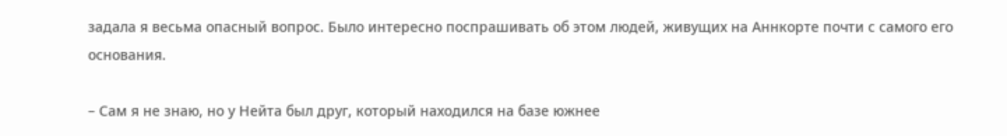задала я весьма опасный вопрос. Было интересно поспрашивать об этом людей, живущих на Аннкорте почти с самого его основания.

– Сам я не знаю, но у Нейта был друг, который находился на базе южнее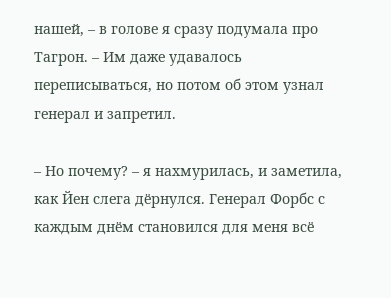нашей, – в голове я сразу подумала про Тагрон. – Им даже удавалось переписываться, но потом об этом узнал генерал и запретил.

– Но почему? – я нахмурилась, и заметила, как Йен слега дёрнулся. Генерал Форбс с каждым днём становился для меня всё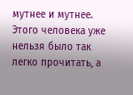мутнее и мутнее. Этого человека уже нельзя было так легко прочитать, а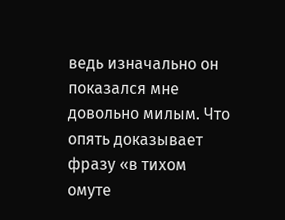ведь изначально он показался мне довольно милым. Что опять доказывает фразу «в тихом омуте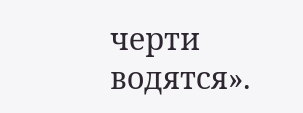черти водятся».